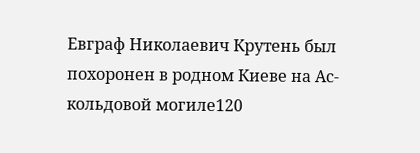Евграф Николаевич Крутень был похоронен в родном Киеве на Ас-
кольдовой могиле120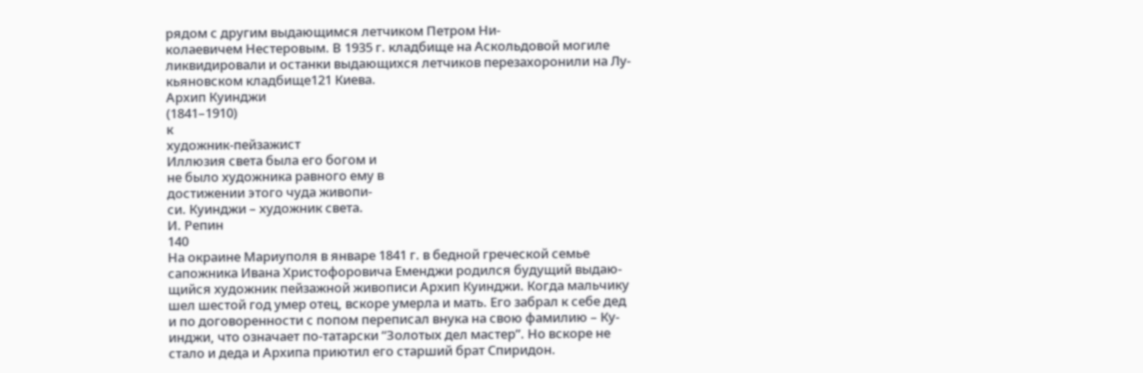рядом с другим выдающимся летчиком Петром Ни-
колаевичем Нестеровым. В 1935 г. кладбище на Аскольдовой могиле
ликвидировали и останки выдающихся летчиков перезахоронили на Лу-
кьяновском кладбище121 Киева.
Архип Куинджи
(1841–1910)
к
художник-пейзажист
Иллюзия света была его богом и
не было художника равного ему в
достижении этого чуда живопи-
си. Куинджи – художник света.
И. Репин
140
На окраине Мариуполя в январе 1841 г. в бедной греческой семье
сапожника Ивана Христофоровича Еменджи родился будущий выдаю-
щийся художник пейзажной живописи Архип Куинджи. Когда мальчику
шел шестой год умер отец, вскоре умерла и мать. Его забрал к себе дед
и по договоренности с попом переписал внука на свою фамилию – Ку-
инджи, что означает по-татарски “Золотых дел мастер”. Но вскоре не
стало и деда и Архипа приютил его старший брат Спиридон.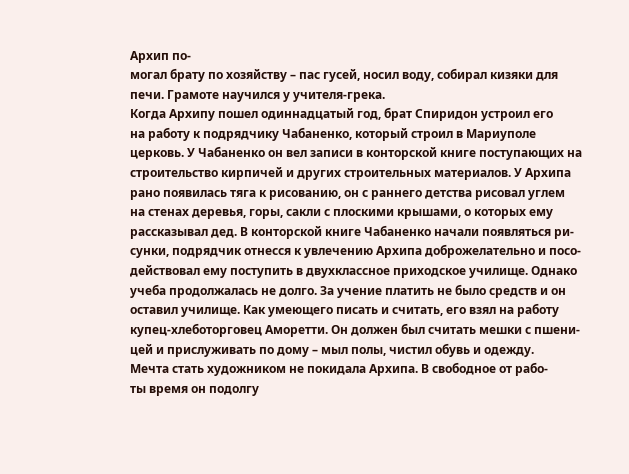Архип по-
могал брату по хозяйству – пас гусей, носил воду, собирал кизяки для
печи. Грамоте научился у учителя-грека.
Когда Архипу пошел одиннадцатый год, брат Спиридон устроил его
на работу к подрядчику Чабаненко, который строил в Мариуполе
церковь. У Чабаненко он вел записи в конторской книге поступающих на
строительство кирпичей и других строительных материалов. У Архипа
рано появилась тяга к рисованию, он с раннего детства рисовал углем
на стенах деревья, горы, сакли с плоскими крышами, о которых ему
рассказывал дед. В конторской книге Чабаненко начали появляться ри-
сунки, подрядчик отнесся к увлечению Архипа доброжелательно и посо-
действовал ему поступить в двухклассное приходское училище. Однако
учеба продолжалась не долго. За учение платить не было средств и он
оставил училище. Как умеющего писать и считать, его взял на работу
купец-хлеботорговец Аморетти. Он должен был считать мешки с пшени-
цей и прислуживать по дому – мыл полы, чистил обувь и одежду.
Мечта стать художником не покидала Архипа. В свободное от рабо-
ты время он подолгу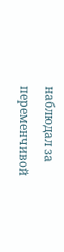наблюдал за переменчивой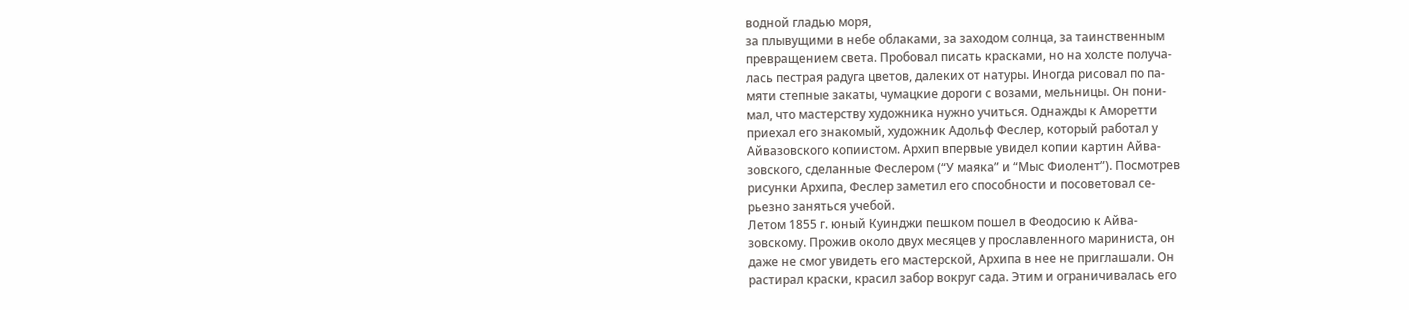водной гладью моря,
за плывущими в небе облаками, за заходом солнца, за таинственным
превращением света. Пробовал писать красками, но на холсте получа-
лась пестрая радуга цветов, далеких от натуры. Иногда рисовал по па-
мяти степные закаты, чумацкие дороги с возами, мельницы. Он пони-
мал, что мастерству художника нужно учиться. Однажды к Аморетти
приехал его знакомый, художник Адольф Феслер, который работал у
Айвазовского копиистом. Архип впервые увидел копии картин Айва-
зовского, сделанные Феслером (“У маяка” и “Мыс Фиолент”). Посмотрев
рисунки Архипа, Феслер заметил его способности и посоветовал се-
рьезно заняться учебой.
Летом 1855 г. юный Куинджи пешком пошел в Феодосию к Айва-
зовскому. Прожив около двух месяцев у прославленного мариниста, он
даже не смог увидеть его мастерской, Архипа в нее не приглашали. Он
растирал краски, красил забор вокруг сада. Этим и ограничивалась его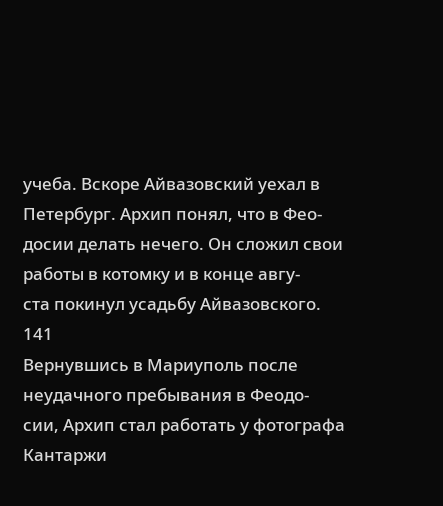учеба. Вскоре Айвазовский уехал в Петербург. Архип понял, что в Фео-
досии делать нечего. Он сложил свои работы в котомку и в конце авгу-
ста покинул усадьбу Айвазовского.
141
Вернувшись в Мариуполь после неудачного пребывания в Феодо-
сии, Архип стал работать у фотографа Кантаржи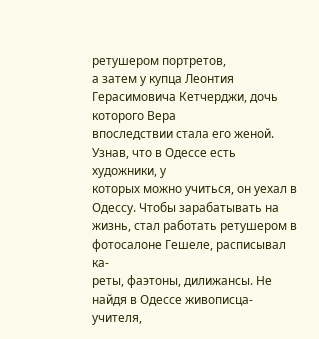ретушером портретов,
а затем у купца Леонтия Герасимовича Кетчерджи, дочь которого Вера
впоследствии стала его женой. Узнав, что в Одессе есть художники, у
которых можно учиться, он уехал в Одессу. Чтобы зарабатывать на
жизнь, стал работать ретушером в фотосалоне Гешеле, расписывал ка-
реты, фаэтоны, дилижансы. Не найдя в Одессе живописца-учителя,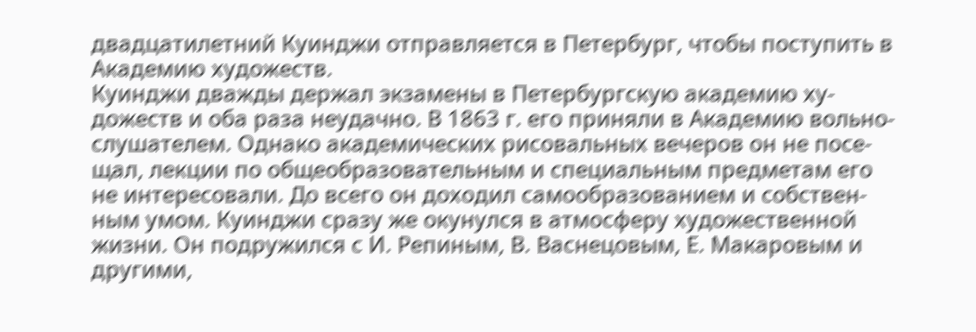двадцатилетний Куинджи отправляется в Петербург, чтобы поступить в
Академию художеств.
Куинджи дважды держал экзамены в Петербургскую академию ху-
дожеств и оба раза неудачно. В 1863 г. его приняли в Академию вольно-
слушателем. Однако академических рисовальных вечеров он не посе-
щал, лекции по общеобразовательным и специальным предметам его
не интересовали. До всего он доходил самообразованием и собствен-
ным умом. Куинджи сразу же окунулся в атмосферу художественной
жизни. Он подружился с И. Репиным, В. Васнецовым, Е. Макаровым и
другими,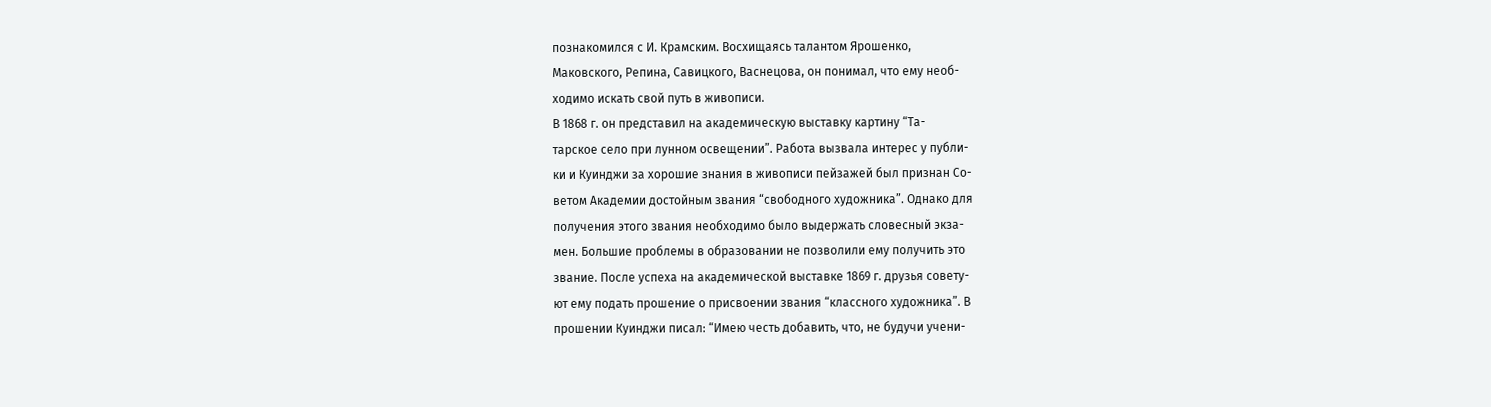познакомился с И. Крамским. Восхищаясь талантом Ярошенко,
Маковского, Репина, Савицкого, Васнецова, он понимал, что ему необ-
ходимо искать свой путь в живописи.
В 1868 г. он представил на академическую выставку картину “Та-
тарское село при лунном освещении”. Работа вызвала интерес у публи-
ки и Куинджи за хорошие знания в живописи пейзажей был признан Со-
ветом Академии достойным звания “свободного художника”. Однако для
получения этого звания необходимо было выдержать словесный экза-
мен. Большие проблемы в образовании не позволили ему получить это
звание. После успеха на академической выставке 1869 г. друзья совету-
ют ему подать прошение о присвоении звания “классного художника”. В
прошении Куинджи писал: “Имею честь добавить, что, не будучи учени-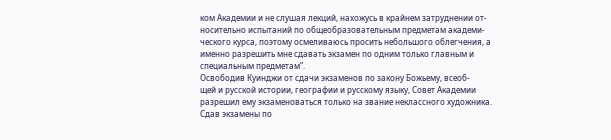ком Академии и не слушая лекций, нахожусь в крайнем затруднении от-
носительно испытаний по общеобразовательным предметам академи-
ческого курса, поэтому осмеливаюсь просить небольшого облегчения, а
именно разрешить мне сдавать экзамен по одним только главным и
специальным предметам”.
Освободив Куинджи от сдачи экзаменов по закону Божьему, всеоб-
щей и русской истории, географии и русскому языку, Совет Академии
разрешил ему экзаменоваться только на звание неклассного художника.
Сдав экзамены по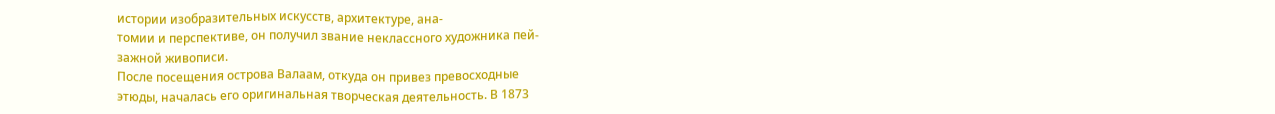истории изобразительных искусств, архитектуре, ана-
томии и перспективе, он получил звание неклассного художника пей-
зажной живописи.
После посещения острова Валаам, откуда он привез превосходные
этюды, началась его оригинальная творческая деятельность. В 1873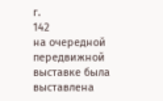г.
142
на очередной передвижной выставке была выставлена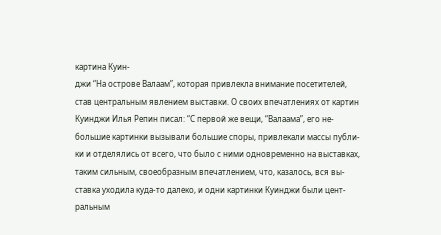картина Куин-
джи “На острове Валаам”, которая привлекла внимание посетителей,
став центральным явлением выставки. О своих впечатлениях от картин
Куинджи Илья Репин писал: “С первой же вещи, “Валаама”, его не-
большие картинки вызывали большие споры, привлекали массы публи-
ки и отделялись от всего, что было с ними одновременно на выставках,
таким сильным, своеобразным впечатлением, что, казалось, вся вы-
ставка уходила куда-то далеко, и одни картинки Куинджи были цент-
ральным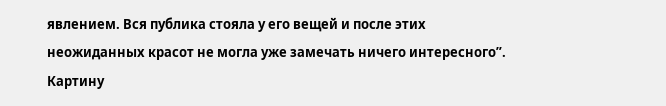явлением. Вся публика стояла у его вещей и после этих
неожиданных красот не могла уже замечать ничего интересного”.
Картину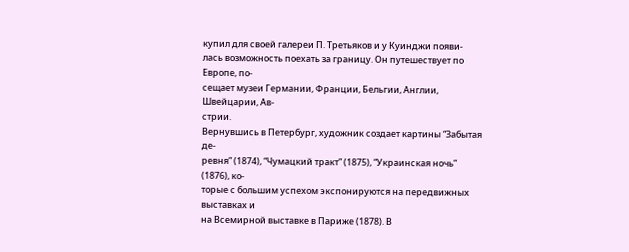купил для своей галереи П. Третьяков и у Куинджи появи-
лась возможность поехать за границу. Он путешествует по Европе, по-
сещает музеи Германии, Франции, Бельгии, Англии, Швейцарии, Ав-
стрии.
Вернувшись в Петербург, художник создает картины “Забытая де-
ревня” (1874), “Чумацкий тракт” (1875), “Украинская ночь” (1876), ко-
торые с большим успехом экспонируются на передвижных выставках и
на Всемирной выставке в Париже (1878). В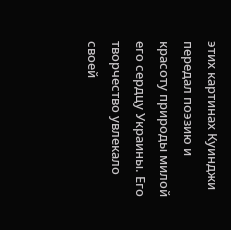этих картинах Куинджи
передал поэзию и красоту природы милой его сердцу Украины. Его
творчество увлекало своей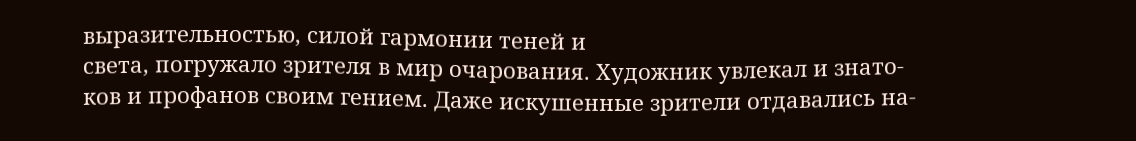выразительностью, силой гармонии теней и
света, погружало зрителя в мир очарования. Художник увлекал и знато-
ков и профанов своим гением. Даже искушенные зрители отдавались на-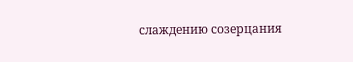слаждению созерцания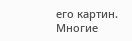его картин. Многие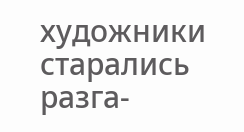художники старались разга-